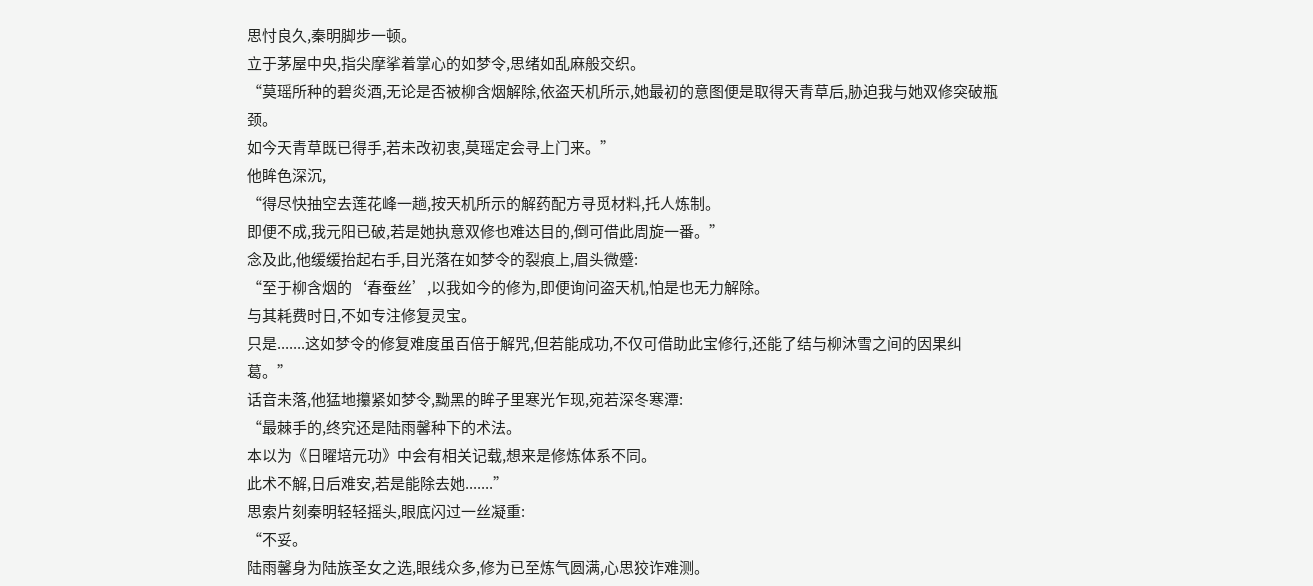思忖良久,秦明脚步一顿。
立于茅屋中央,指尖摩挲着掌心的如梦令,思绪如乱麻般交织。
“莫瑶所种的碧炎酒,无论是否被柳含烟解除,依盗天机所示,她最初的意图便是取得天青草后,胁迫我与她双修突破瓶颈。
如今天青草既已得手,若未改初衷,莫瑶定会寻上门来。”
他眸色深沉,
“得尽快抽空去莲花峰一趟,按天机所示的解药配方寻觅材料,托人炼制。
即便不成,我元阳已破,若是她执意双修也难达目的,倒可借此周旋一番。”
念及此,他缓缓抬起右手,目光落在如梦令的裂痕上,眉头微蹙:
“至于柳含烟的‘春蚕丝’,以我如今的修为,即便询问盗天机,怕是也无力解除。
与其耗费时日,不如专注修复灵宝。
只是.......这如梦令的修复难度虽百倍于解咒,但若能成功,不仅可借助此宝修行,还能了结与柳沐雪之间的因果纠葛。”
话音未落,他猛地攥紧如梦令,黝黑的眸子里寒光乍现,宛若深冬寒潭:
“最棘手的,终究还是陆雨馨种下的术法。
本以为《日曜培元功》中会有相关记载,想来是修炼体系不同。
此术不解,日后难安,若是能除去她.......”
思索片刻秦明轻轻摇头,眼底闪过一丝凝重:
“不妥。
陆雨馨身为陆族圣女之选,眼线众多,修为已至炼气圆满,心思狡诈难测。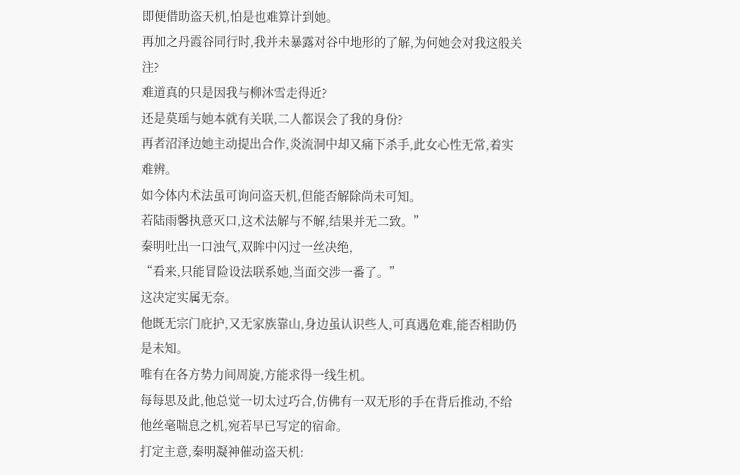即便借助盗天机,怕是也难算计到她。
再加之丹霞谷同行时,我并未暴露对谷中地形的了解,为何她会对我这般关注?
难道真的只是因我与柳沐雪走得近?
还是莫瑶与她本就有关联,二人都误会了我的身份?
再者沼泽边她主动提出合作,炎流洞中却又痛下杀手,此女心性无常,着实难辨。
如今体内术法虽可询问盗天机,但能否解除尚未可知。
若陆雨馨执意灭口,这术法解与不解,结果并无二致。”
秦明吐出一口浊气,双眸中闪过一丝决绝,
“看来,只能冒险设法联系她,当面交涉一番了。”
这决定实属无奈。
他既无宗门庇护,又无家族靠山,身边虽认识些人,可真遇危难,能否相助仍是未知。
唯有在各方势力间周旋,方能求得一线生机。
每每思及此,他总觉一切太过巧合,仿佛有一双无形的手在背后推动,不给他丝毫喘息之机,宛若早已写定的宿命。
打定主意,秦明凝神催动盗天机: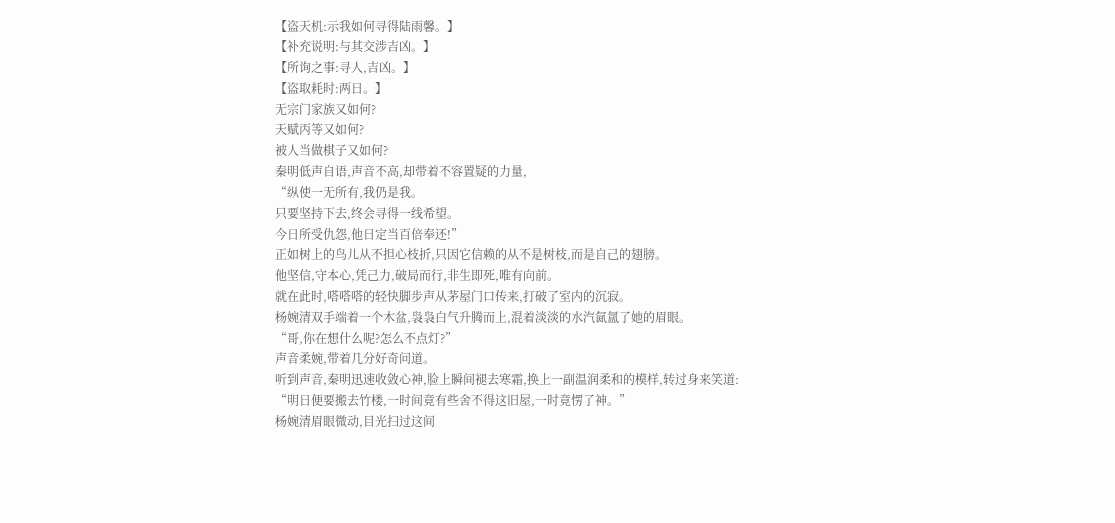【盗天机:示我如何寻得陆雨馨。】
【补充说明:与其交涉吉凶。】
【所询之事:寻人,吉凶。】
【盗取耗时:两日。】
无宗门家族又如何?
天赋丙等又如何?
被人当做棋子又如何?
秦明低声自语,声音不高,却带着不容置疑的力量,
“纵使一无所有,我仍是我。
只要坚持下去,终会寻得一线希望。
今日所受仇怨,他日定当百倍奉还!”
正如树上的鸟儿从不担心枝折,只因它信赖的从不是树枝,而是自己的翅膀。
他坚信,守本心,凭己力,破局而行,非生即死,唯有向前。
就在此时,嗒嗒嗒的轻快脚步声从茅屋门口传来,打破了室内的沉寂。
杨婉清双手端着一个木盆,袅袅白气升腾而上,混着淡淡的水汽氤氲了她的眉眼。
“哥,你在想什么呢?怎么不点灯?”
声音柔婉,带着几分好奇问道。
听到声音,秦明迅速收敛心神,脸上瞬间褪去寒霜,换上一副温润柔和的模样,转过身来笑道:
“明日便要搬去竹楼,一时间竟有些舍不得这旧屋,一时竟愣了神。”
杨婉清眉眼微动,目光扫过这间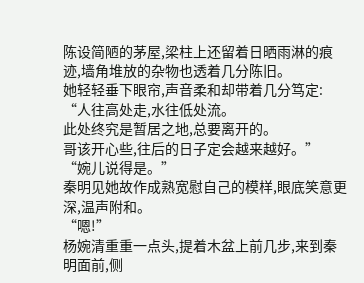陈设简陋的茅屋,梁柱上还留着日晒雨淋的痕迹,墙角堆放的杂物也透着几分陈旧。
她轻轻垂下眼帘,声音柔和却带着几分笃定:
“人往高处走,水往低处流。
此处终究是暂居之地,总要离开的。
哥该开心些,往后的日子定会越来越好。”
“婉儿说得是。”
秦明见她故作成熟宽慰自己的模样,眼底笑意更深,温声附和。
“嗯!”
杨婉清重重一点头,提着木盆上前几步,来到秦明面前,侧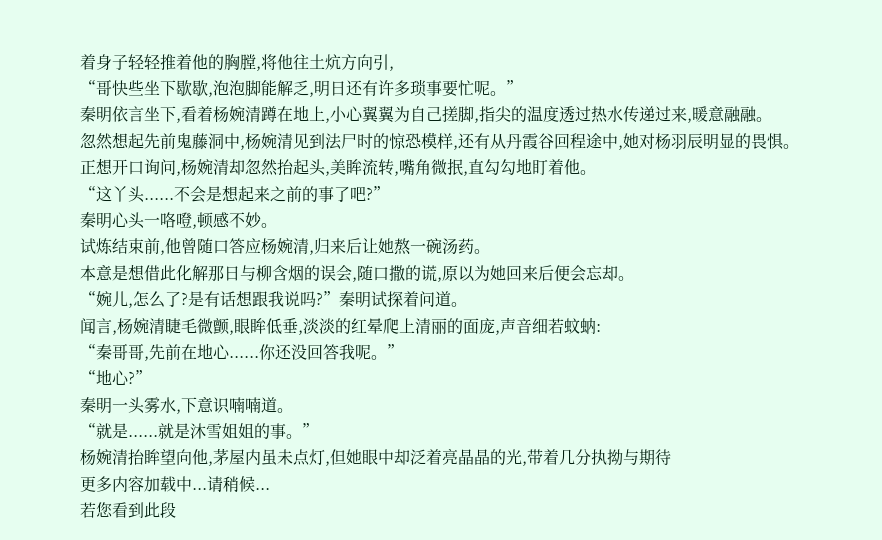着身子轻轻推着他的胸膛,将他往土炕方向引,
“哥快些坐下歇歇,泡泡脚能解乏,明日还有许多琐事要忙呢。”
秦明依言坐下,看着杨婉清蹲在地上,小心翼翼为自己搓脚,指尖的温度透过热水传递过来,暖意融融。
忽然想起先前鬼藤洞中,杨婉清见到法尸时的惊恐模样,还有从丹霞谷回程途中,她对杨羽辰明显的畏惧。
正想开口询问,杨婉清却忽然抬起头,美眸流转,嘴角微抿,直勾勾地盯着他。
“这丫头......不会是想起来之前的事了吧?”
秦明心头一咯噔,顿感不妙。
试炼结束前,他曾随口答应杨婉清,归来后让她熬一碗汤药。
本意是想借此化解那日与柳含烟的误会,随口撒的谎,原以为她回来后便会忘却。
“婉儿,怎么了?是有话想跟我说吗?”秦明试探着问道。
闻言,杨婉清睫毛微颤,眼眸低垂,淡淡的红晕爬上清丽的面庞,声音细若蚊蚋:
“秦哥哥,先前在地心......你还没回答我呢。”
“地心?”
秦明一头雾水,下意识喃喃道。
“就是......就是沐雪姐姐的事。”
杨婉清抬眸望向他,茅屋内虽未点灯,但她眼中却泛着亮晶晶的光,带着几分执拗与期待
更多内容加载中...请稍候...
若您看到此段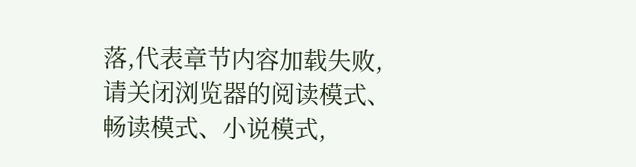落,代表章节内容加载失败,请关闭浏览器的阅读模式、畅读模式、小说模式,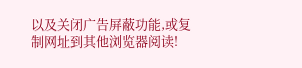以及关闭广告屏蔽功能,或复制网址到其他浏览器阅读!